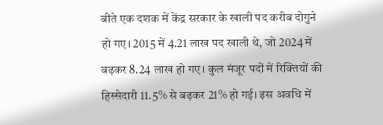बीते एक दशक में केंद्र सरकार के खाली पद करीब दोगुने हो गए। 2015 में 4.21 लाख पद खाली थे, जो 2024 में बढ़कर 8.24 लाख हो गए। कुल मंजूर पदों में रिक्तियों की हिस्सेदारी 11.5% से बढ़कर 21% हो गई। इस अवधि में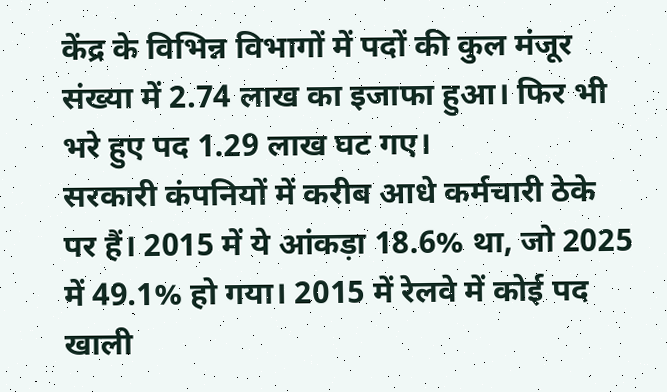केंद्र के विभिन्न विभागों में पदों की कुल मंजूर संख्या में 2.74 लाख का इजाफा हुआ। फिर भी भरे हुए पद 1.29 लाख घट गए।
सरकारी कंपनियों में करीब आधे कर्मचारी ठेके पर हैं। 2015 में ये आंकड़ा 18.6% था, जो 2025 में 49.1% हो गया। 2015 में रेलवे में कोई पद खाली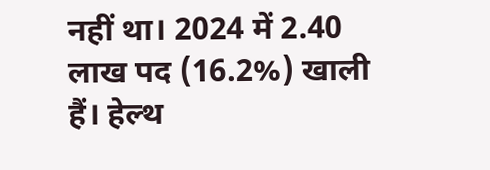नहीं था। 2024 में 2.40 लाख पद (16.2%) खाली हैं। हेल्थ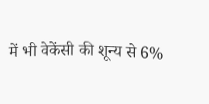में भी वेकेंसी की शून्य से 6%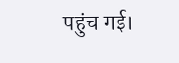पहुंच गई।